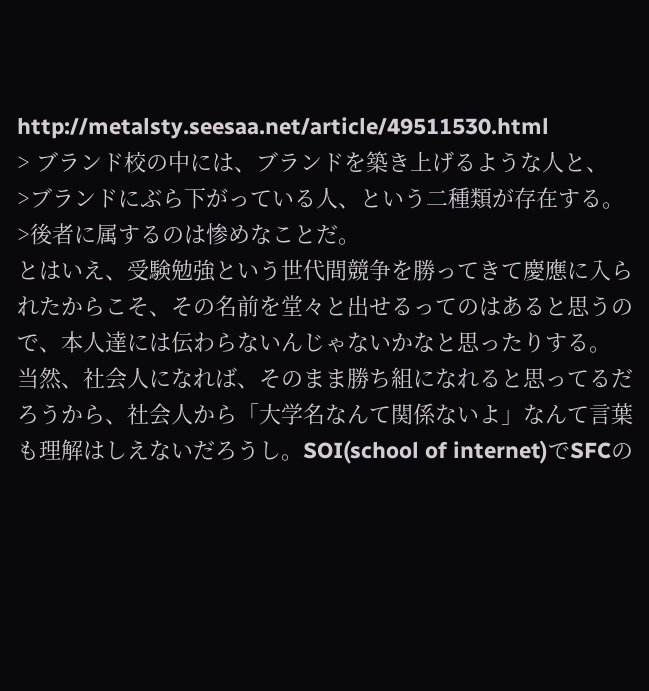http://metalsty.seesaa.net/article/49511530.html
> ブランド校の中には、ブランドを築き上げるような人と、
>ブランドにぶら下がっている人、という二種類が存在する。
>後者に属するのは惨めなことだ。
とはいえ、受験勉強という世代間競争を勝ってきて慶應に入られたからこそ、その名前を堂々と出せるってのはあると思うので、本人達には伝わらないんじゃないかなと思ったりする。
当然、社会人になれば、そのまま勝ち組になれると思ってるだろうから、社会人から「大学名なんて関係ないよ」なんて言葉も理解はしえないだろうし。SOI(school of internet)でSFCの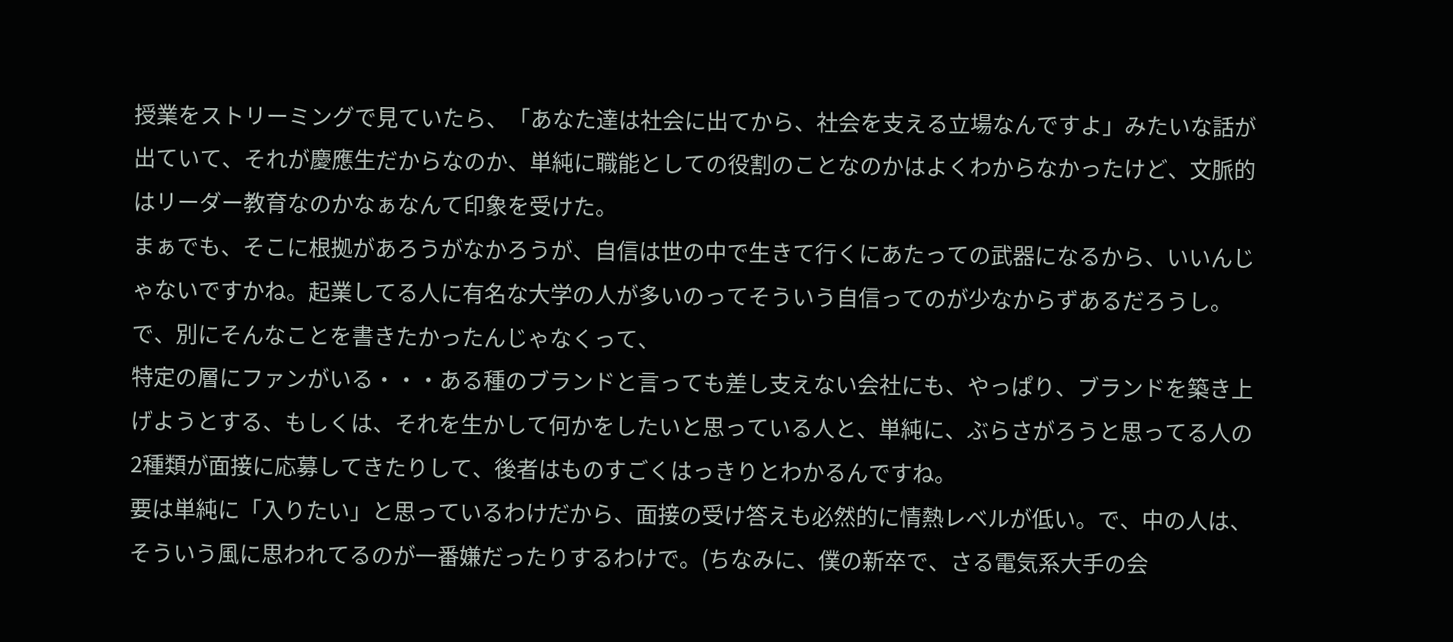授業をストリーミングで見ていたら、「あなた達は社会に出てから、社会を支える立場なんですよ」みたいな話が出ていて、それが慶應生だからなのか、単純に職能としての役割のことなのかはよくわからなかったけど、文脈的はリーダー教育なのかなぁなんて印象を受けた。
まぁでも、そこに根拠があろうがなかろうが、自信は世の中で生きて行くにあたっての武器になるから、いいんじゃないですかね。起業してる人に有名な大学の人が多いのってそういう自信ってのが少なからずあるだろうし。
で、別にそんなことを書きたかったんじゃなくって、
特定の層にファンがいる・・・ある種のブランドと言っても差し支えない会社にも、やっぱり、ブランドを築き上げようとする、もしくは、それを生かして何かをしたいと思っている人と、単純に、ぶらさがろうと思ってる人の2種類が面接に応募してきたりして、後者はものすごくはっきりとわかるんですね。
要は単純に「入りたい」と思っているわけだから、面接の受け答えも必然的に情熱レベルが低い。で、中の人は、そういう風に思われてるのが一番嫌だったりするわけで。(ちなみに、僕の新卒で、さる電気系大手の会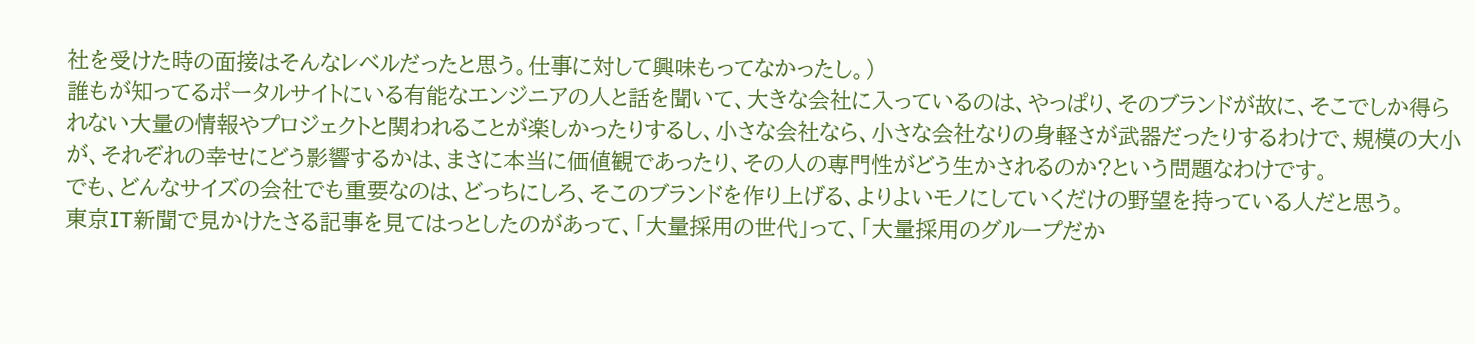社を受けた時の面接はそんなレベルだったと思う。仕事に対して興味もってなかったし。)
誰もが知ってるポータルサイトにいる有能なエンジニアの人と話を聞いて、大きな会社に入っているのは、やっぱり、そのブランドが故に、そこでしか得られない大量の情報やプロジェクトと関われることが楽しかったりするし、小さな会社なら、小さな会社なりの身軽さが武器だったりするわけで、規模の大小が、それぞれの幸せにどう影響するかは、まさに本当に価値観であったり、その人の専門性がどう生かされるのか?という問題なわけです。
でも、どんなサイズの会社でも重要なのは、どっちにしろ、そこのブランドを作り上げる、よりよいモノにしていくだけの野望を持っている人だと思う。
東京IT新聞で見かけたさる記事を見てはっとしたのがあって、「大量採用の世代」って、「大量採用のグループだか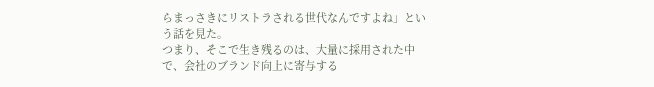らまっさきにリストラされる世代なんですよね」という話を見た。
つまり、そこで生き残るのは、大量に採用された中で、会社のブランド向上に寄与する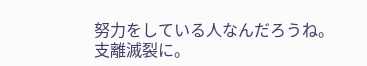努力をしている人なんだろうね。
支離滅裂に。